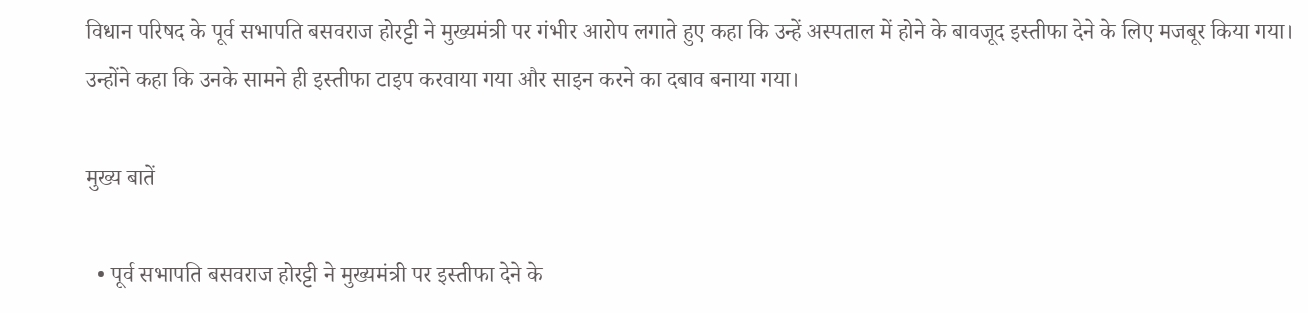विधान परिषद के पूर्व सभापति बसवराज होरट्टी ने मुख्यमंत्री पर गंभीर आरोप लगाते हुए कहा कि उन्हें अस्पताल में होने के बावजूद इस्तीफा देने के लिए मजबूर किया गया। उन्होंने कहा कि उनके सामने ही इस्तीफा टाइप करवाया गया और साइन करने का दबाव बनाया गया।

मुख्य बातें

  • पूर्व सभापति बसवराज होरट्टी ने मुख्यमंत्री पर इस्तीफा देने के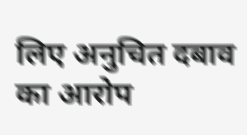लिए अनुचित दबाव का आरोप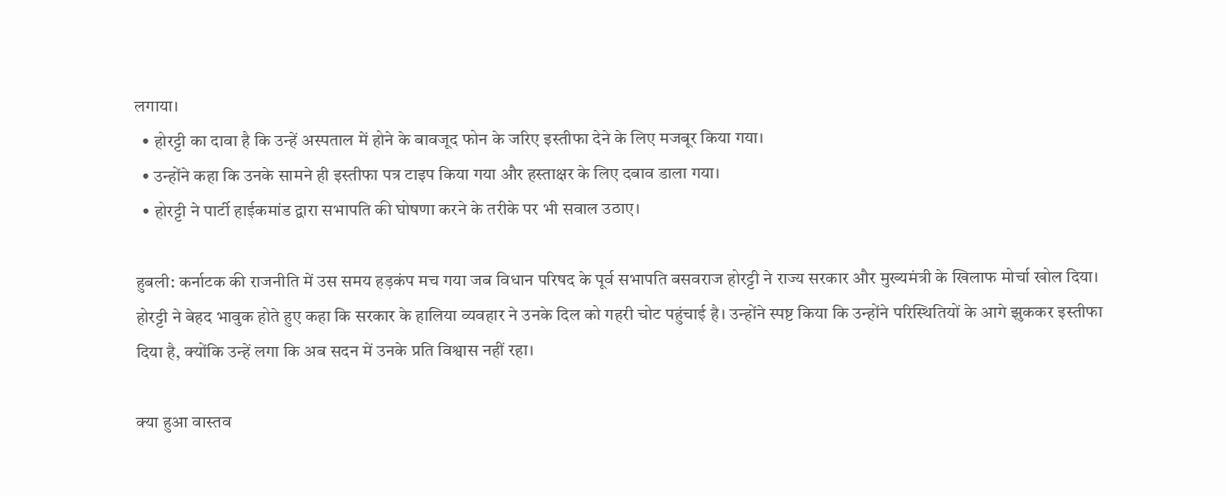लगाया।
  • होरट्टी का दावा है कि उन्हें अस्पताल में होने के बावजूद फोन के जरिए इस्तीफा देने के लिए मजबूर किया गया।
  • उन्होंने कहा कि उनके सामने ही इस्तीफा पत्र टाइप किया गया और हस्ताक्षर के लिए दबाव डाला गया।
  • होरट्टी ने पार्टी हाईकमांड द्वारा सभापति की घोषणा करने के तरीके पर भी सवाल उठाए।

हुबली: कर्नाटक की राजनीति में उस समय हड़कंप मच गया जब विधान परिषद के पूर्व सभापति बसवराज होरट्टी ने राज्य सरकार और मुख्यमंत्री के खिलाफ मोर्चा खोल दिया। होरट्टी ने बेहद भावुक होते हुए कहा कि सरकार के हालिया व्यवहार ने उनके दिल को गहरी चोट पहुंचाई है। उन्होंने स्पष्ट किया कि उन्होंने परिस्थितियों के आगे झुककर इस्तीफा दिया है, क्योंकि उन्हें लगा कि अब सदन में उनके प्रति विश्वास नहीं रहा।

क्या हुआ वास्तव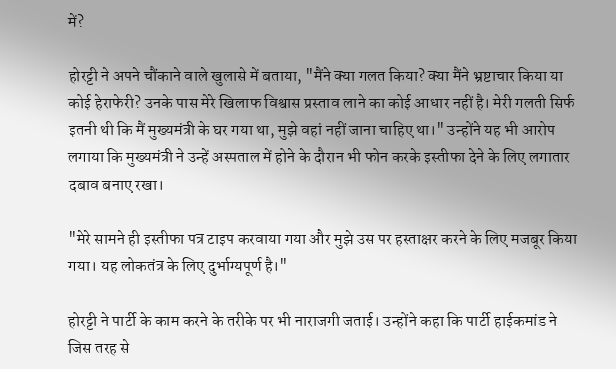में?

होरट्टी ने अपने चौंकाने वाले खुलासे में बताया, "मैंने क्या गलत किया? क्या मैंने भ्रष्टाचार किया या कोई हेराफेरी? उनके पास मेरे खिलाफ विश्वास प्रस्ताव लाने का कोई आधार नहीं है। मेरी गलती सिर्फ इतनी थी कि मैं मुख्यमंत्री के घर गया था, मुझे वहां नहीं जाना चाहिए था।" उन्होंने यह भी आरोप लगाया कि मुख्यमंत्री ने उन्हें अस्पताल में होने के दौरान भी फोन करके इस्तीफा देने के लिए लगातार दबाव बनाए रखा।

"मेरे सामने ही इस्तीफा पत्र टाइप करवाया गया और मुझे उस पर हस्ताक्षर करने के लिए मजबूर किया गया। यह लोकतंत्र के लिए दुर्भाग्यपूर्ण है।"

होरट्टी ने पार्टी के काम करने के तरीके पर भी नाराजगी जताई। उन्होंने कहा कि पार्टी हाईकमांड ने जिस तरह से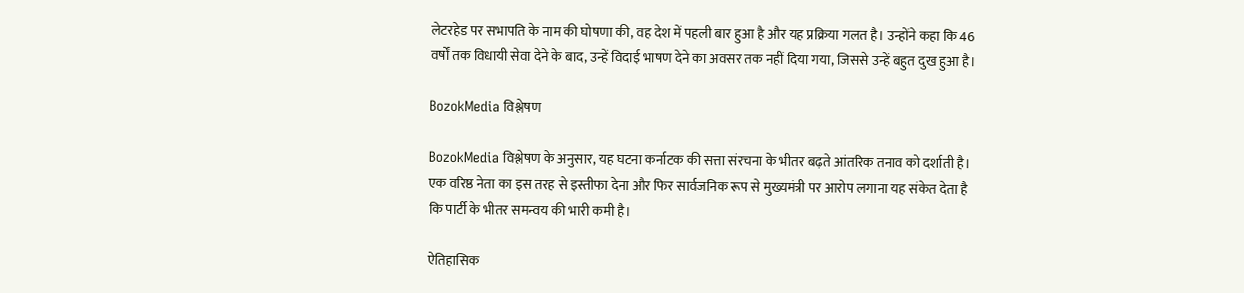लेटरहेड पर सभापति के नाम की घोषणा की, वह देश में पहली बार हुआ है और यह प्रक्रिया गलत है। उन्होंने कहा कि 46 वर्षों तक विधायी सेवा देने के बाद, उन्हें विदाई भाषण देने का अवसर तक नहीं दिया गया, जिससे उन्हें बहुत दुख हुआ है।

BozokMedia विश्लेषण

BozokMedia विश्लेषण के अनुसार, यह घटना कर्नाटक की सत्ता संरचना के भीतर बढ़ते आंतरिक तनाव को दर्शाती है। एक वरिष्ठ नेता का इस तरह से इस्तीफा देना और फिर सार्वजनिक रूप से मुख्यमंत्री पर आरोप लगाना यह संकेत देता है कि पार्टी के भीतर समन्वय की भारी कमी है।

ऐतिहासिक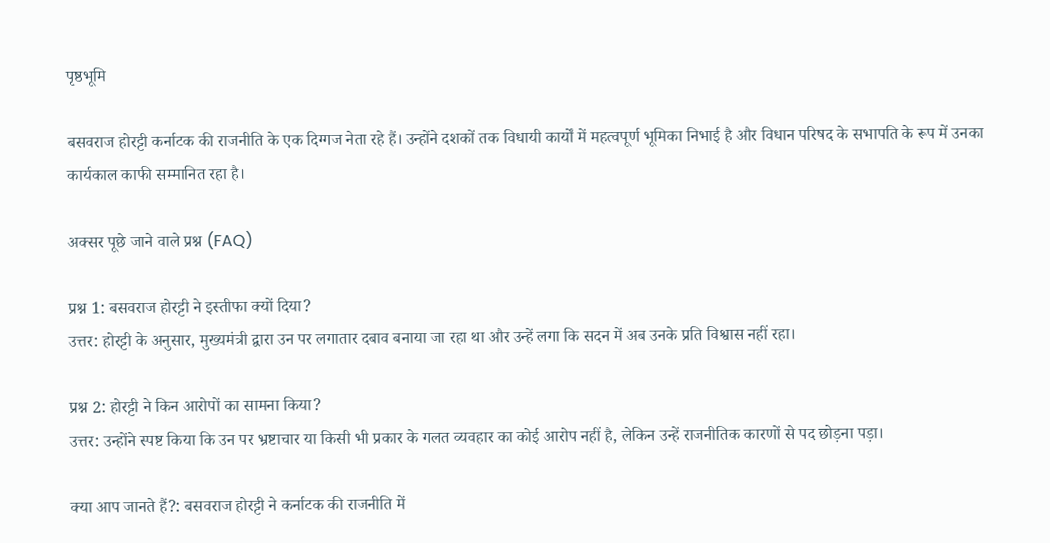पृष्ठभूमि

बसवराज होरट्टी कर्नाटक की राजनीति के एक दिग्गज नेता रहे हैं। उन्होंने दशकों तक विधायी कार्यों में महत्वपूर्ण भूमिका निभाई है और विधान परिषद के सभापति के रूप में उनका कार्यकाल काफी सम्मानित रहा है।

अक्सर पूछे जाने वाले प्रश्न (FAQ)

प्रश्न 1: बसवराज होरट्टी ने इस्तीफा क्यों दिया?
उत्तर: होरट्टी के अनुसार, मुख्यमंत्री द्वारा उन पर लगातार दबाव बनाया जा रहा था और उन्हें लगा कि सदन में अब उनके प्रति विश्वास नहीं रहा।

प्रश्न 2: होरट्टी ने किन आरोपों का सामना किया?
उत्तर: उन्होंने स्पष्ट किया कि उन पर भ्रष्टाचार या किसी भी प्रकार के गलत व्यवहार का कोई आरोप नहीं है, लेकिन उन्हें राजनीतिक कारणों से पद छोड़ना पड़ा।

क्या आप जानते हैं?: बसवराज होरट्टी ने कर्नाटक की राजनीति में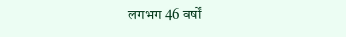लगभग 46 वर्षों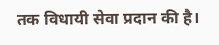तक विधायी सेवा प्रदान की है।